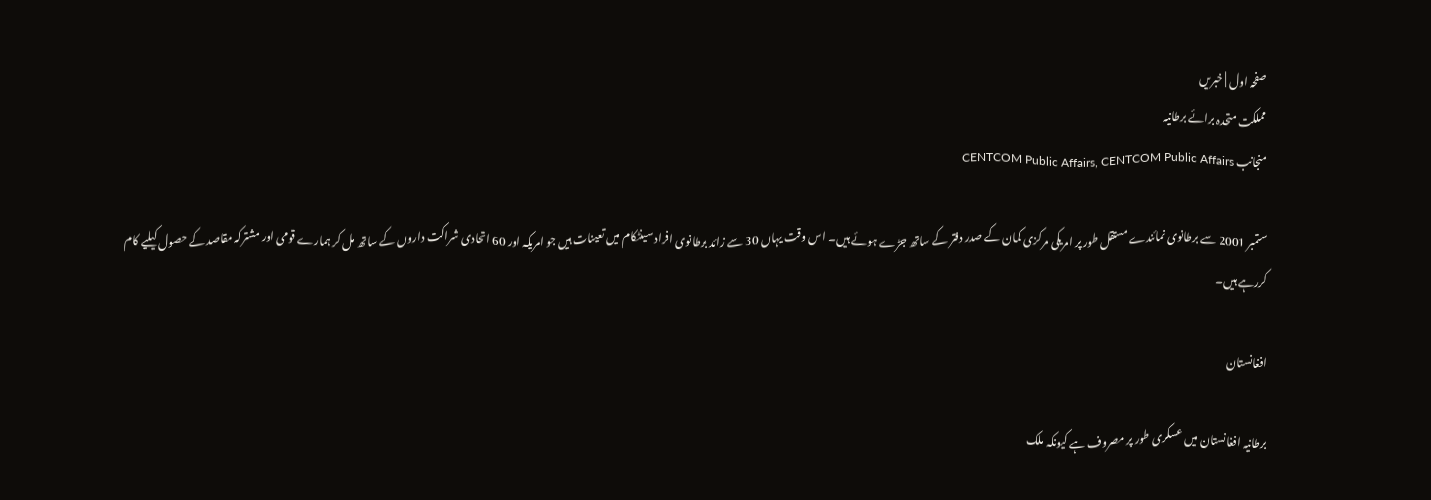صفحہ اول | خبریں
مملکت متحدہ برائے برطانیہ
منجانب CENTCOM Public Affairs, CENTCOM Public Affairs

ستمبر 2001 سے برطانوی نمائندے مستقل طور پر امریکی مرکزی کمان کے صدر دفتر کے ساتھ جڑے ہوئے ہیں۔ اس وقت یہاں 30 سے زائد برطانوی افراد سینٹکام میں تعینات ہیں جو امریکہ اور 60 اتحادی شراکت داروں کے ساتھ مل کر ہمارے قومی اور مشترکہ مقاصد کے حصول کیلیے کام کررہے ہیں۔

افغانستان

برطانیہ افغانستان میں عسکری طور پر مصروف ہے کیونکہ ملک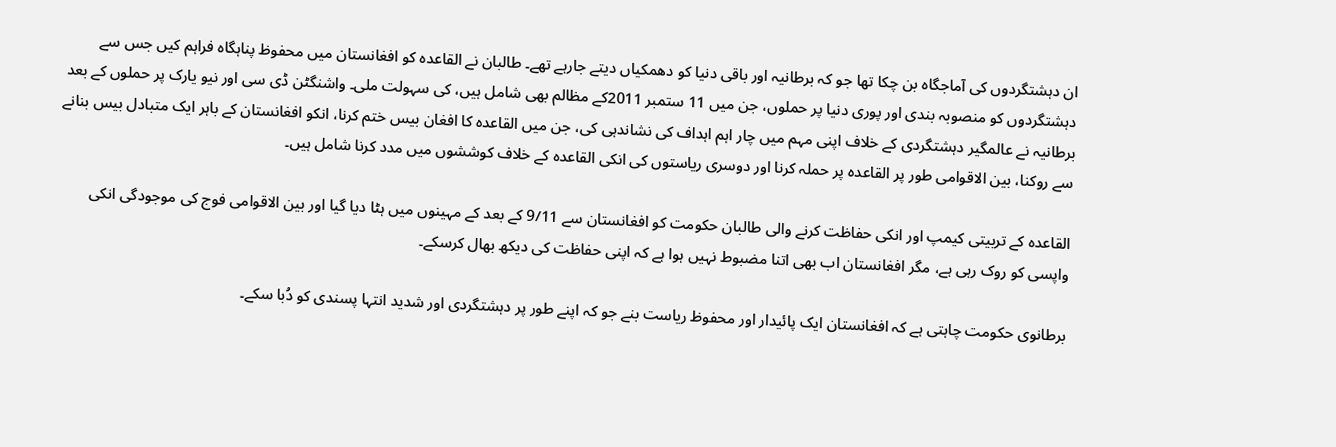ان دہشتگردوں کی آماجگاہ بن چکا تھا جو کہ برطانیہ اور باقی دنیا کو دھمکیاں دیتے جارہے تھے۔ طالبان نے القاعدہ کو افغانستان میں محفوظ پناہگاہ فراہم کیں جس سے دہشتگردوں کو منصوبہ بندی اور پوری دنیا پر حملوں، جن میں 11 ستمبر 2011کے مظالم بھی شامل ہیں، کی سہولت ملی۔ واشنگٹن ڈی سی اور نیو یارک پر حملوں کے بعد برطانیہ نے عالمگیر دہشتگردی کے خلاف اپنی مہم میں چار اہم اہداف کی نشاندہی کی، جن میں القاعدہ کا افغان بیس ختم کرنا، انکو افغانستان کے باہر ایک متبادل بیس بنانے سے روکنا، بین الاقوامی طور پر القاعدہ پر حملہ کرنا اور دوسری ریاستوں کی انکی القاعدہ کے خلاف کوششوں میں مدد کرنا شامل ہیں۔

القاعدہ کے تربیتی کیمپ اور انکی حفاظت کرنے والی طالبان حکومت کو افغانستان سے 9/11 کے بعد کے مہینوں میں ہٹا دیا گیا اور بین الاقوامی فوج کی موجودگی انکی واپسی کو روک رہی ہے، مگر افغانستان اب بھی اتنا مضبوط نہیں ہوا ہے کہ اپنی حفاظت کی دیکھ بھال کرسکے۔

برطانوی حکومت چاہتی ہے کہ افغانستان ایک پائیدار اور محفوظ ریاست بنے جو کہ اپنے طور پر دہشتگردی اور شدید انتہا پسندی کو دُبا سکے۔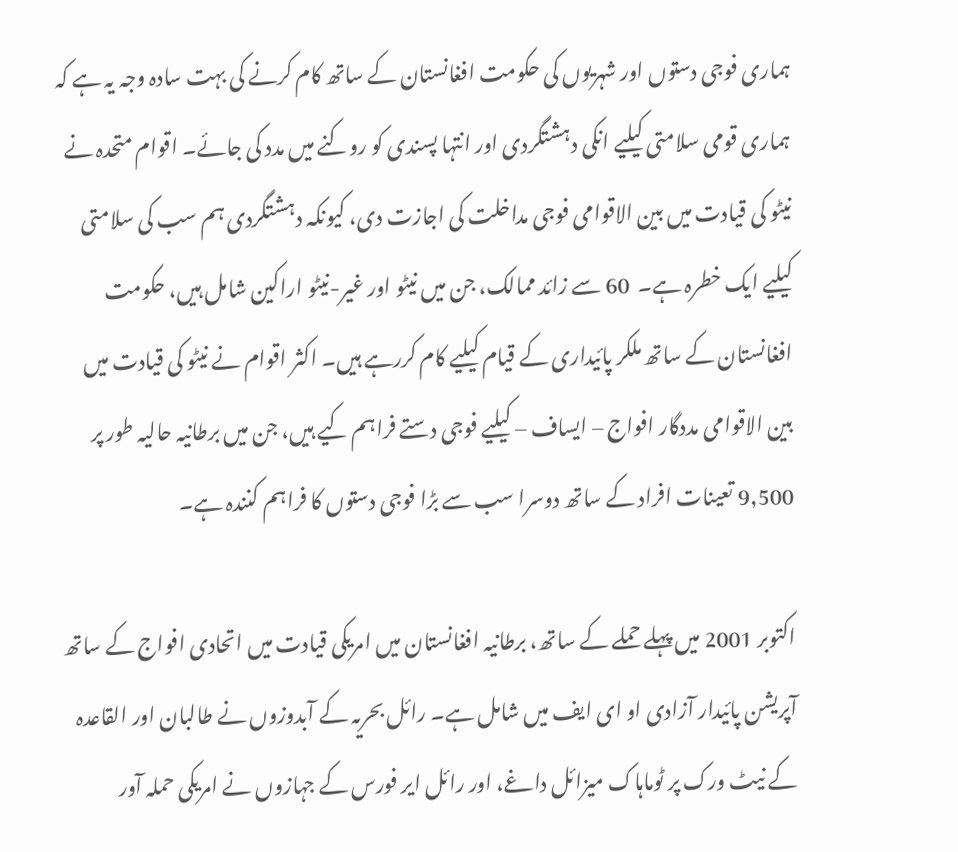ہماری فوجی دستوں اور شہریوں کی حکومت افغانستان کے ساتھ کام کرنے کی بہت سادہ وجہ یہ ہے کہ ہماری قومی سلامتی کیلیے انکی دہشتگردی اور انتہا پسندی کو روکنے میں مدد کی جائے۔ اقوام متحدہ نے نیٹو کی قیادت میں بین الاقوامی فوجی مداخلت کی اجازت دی، کیونکہ دہشتگردی ہم سب کی سلامتی کیلیے ایک خطرہ ہے۔  60 سے زائد ممالک، جن میں نیٹو اور غیر-نیٹو اراکین شامل ہیں، حکومت افغانستان کے ساتھ ملکر پائیداری کے قیام کیلیے کام کررہے ہیں۔ اکثر اقوام نے نیٹو کی قیادت میں بین الاقوامی مددگار افواج – ایساف – کیلیے فوجی دستے فراہم کیے ہیں، جن میں برطانیہ حالیہ طور پر 9,500 تعینات افراد کے ساتھ دوسرا سب سے بڑا فوجی دستوں کا فراہم کنندہ ہے۔

اکتوبر 2001 میں پہلے حملے کے ساتھ، برطانیہ افغانستان میں امریکی قیادت میں اتحادی افواج کے ساتھ آپریشن پائیدار آزادی او ای ایف میں شامل ہے۔ رائل بحریہ کے آبدوزوں نے طالبان اور القاعدہ کے نیٹ ورک پر ٹوماہاک میزائل داغے، اور رائل ایر فورس کے جہازوں نے امریکی حملہ آور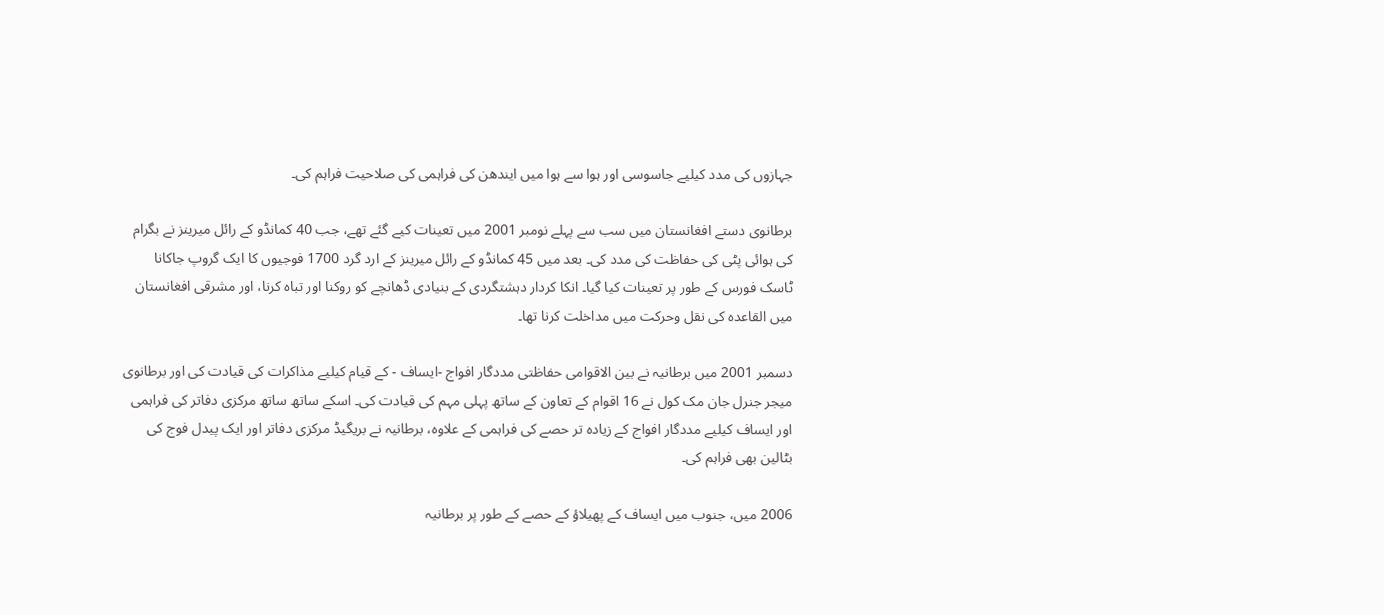جہازوں کی مدد کیلیے جاسوسی اور ہوا سے ہوا میں ایندھن کی فراہمی کی صلاحیت فراہم کی۔

برطانوی دستے افغانستان میں سب سے پہلے نومبر 2001 میں تعینات کیے گئے تھے، جب 40 کمانڈو کے رائل میرینز نے بگرام کی ہوائی پٹی کی حفاظت کی مدد کی۔ بعد میں 45 کمانڈو کے رائل میرینز کے ارد گرد 1700 فوجیوں کا ایک گروپ جاکانا ٹاسک فورس کے طور پر تعینات کیا گیا۔ انکا کردار دہشتگردی کے بنیادی ڈھانچے کو روکنا اور تباہ کرنا، اور مشرقی افغانستان میں القاعدہ کی نقل وحرکت میں مداخلت کرنا تھا۔

دسمبر 2001 میں برطانیہ نے بین الاقوامی حفاظتی مددگار افواج -ایساف - کے قیام کیلیے مذاکرات کی قیادت کی اور برطانوی میجر جنرل جان مک کول نے 16 اقوام کے تعاون کے ساتھ پہلی مہم کی قیادت کی۔ اسکے ساتھ ساتھ مرکزی دفاتر کی فراہمی اور ایساف کیلیے مددگار افواج کے زیادہ تر حصے کی فراہمی کے علاوہ، برطانیہ نے بریگیڈ مرکزی دفاتر اور ایک پیدل فوج کی بٹالین بھی فراہم کی۔

2006 میں، جنوب میں ایساف کے پھیلاؤ کے حصے کے طور پر برطانیہ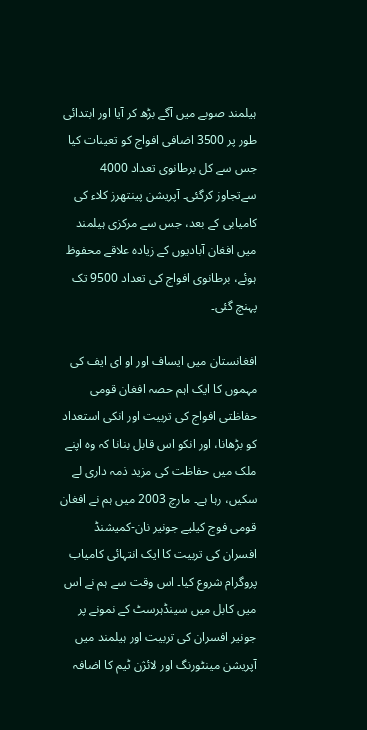ہیلمند صوبے میں آگے بڑھ کر آیا اور ابتدائی طور پر 3500 اضافی افواج کو تعینات کیا جس سے کل برطانوی تعداد 4000 سےتجاوز کرگئی۔ آپریشن پینتھرز کلاء کی کامیابی کے بعد، جس سے مرکزی ہیلمند میں افغان آبادیوں کے زیادہ علاقے محفوظ ہوئے، برطانوی افواج کی تعداد 9500 تک پہنچ گئی۔

افغانستان میں ایساف اور او ای ایف کی مہموں کا ایک اہم حصہ افغان قومی حفاظتی افواج کی تربیت اور انکی استعداد کو بڑھانا، اور انکو اس قابل بنانا کہ وہ اپنے ملک میں حفاظت کی مزید ذمہ داری لے سکیں، رہا ہے۔ مارچ 2003 میں ہم نے افغان قومی فوج کیلیے جونیر نان-کمیشنڈ افسران کی تربیت کا ایک انتہائی کامیاب پروگرام شروع کیا۔ اس وقت سے ہم نے اس میں کابل میں سینڈہرسٹ کے نمونے پر جونیر افسران کی تربیت اور ہیلمند میں آپریشن مینٹورنگ اور لائژن ٹیم کا اضافہ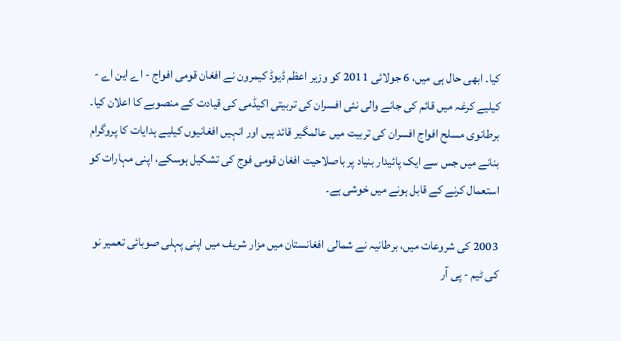کیا۔ ابھی حال ہی میں، 6 جولائی 2011 کو وزیر اعظم ڈیوڈ کیمرون نے افغان قومی افواج - اے این اے - کیلیے کرغہ میں قائم کی جانے والی نئی افسران کی تربیتی اکیڈمی کی قیادت کے منصوبے کا اعلان کیا۔ برطانوی مسلح افواج افسران کی تربیت میں عالمگیر قائد ہیں اور انہیں افغانیوں کیلیے ہدایات کا پروگرام بنانے میں جس سے ایک پائیدار بنیاد پر باصلاحیت افغان قومی فوج کی تشکیل ہوسکے، اپنی مہارات کو استعمال کرنے کے قابل ہونے میں خوشی ہے۔

2003 کی شروعات میں، برطانیہ نے شمالی افغانستان میں مزار شریف میں اپنی پہلی صوبائی تعمیر نو کی ٹیم - پی آر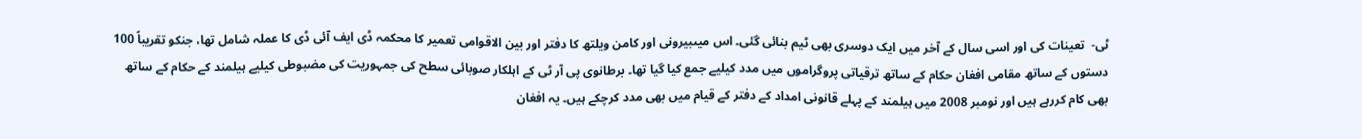ٹی-  تعینات کی اور اسی سال کے آخر میں ایک دوسری بھی ٹیم بنائی گئی۔ اس میںبیرونی اور کامن ویلتھ کا دفتر اور بین الاقوامی تعمیر کا محکمہ ڈی ایف آئی ڈی کا عملہ شامل تھا، جنکو تقریباً 100 دستوں کے ساتھ مقامی افغان حکام کے ساتھ ترقیاتی پروگراموں میں مدد کیلیے جمع کیا گیا تھا۔ برطانوی پی آر ٹی کے اہلکار صوبائی سطح کی جمہوریت کی مضبوطی کیلیے ہیلمند کے حکام کے ساتھ بھی کام کررہے ہیں اور نومبر 2008 میں ہیلمند کے پہلے قانونی امداد کے دفتر کے قیام میں بھی مدد کرچکے ہیں۔ یہ افغان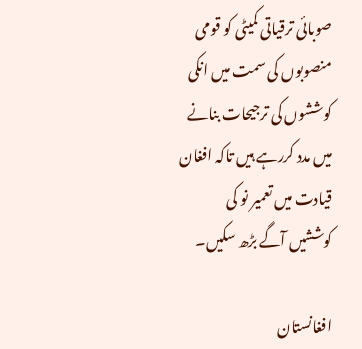صوبائی ترقیاتی کمیٹی کو قومی منصوبوں کی سمت میں انکی کوششوں کی ترجیحات بنانے میں مدد کررہے ہیں تاکہ افغان قیادت میں تعمیر نو کی کوششیں آگے بڑھ سکیں۔

افغانستان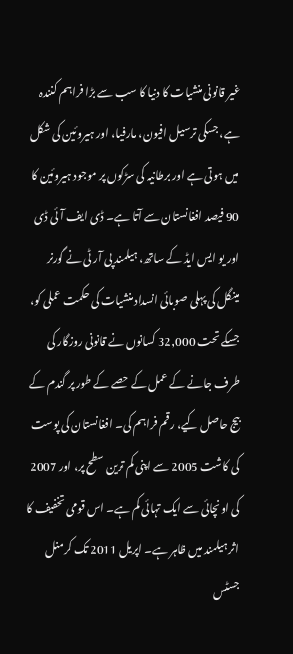غیر قانونی منشیات کا دنیا کا سب سے بڑا فراہم کنندہ ہے، جسکی ترسیل افیون، مارفیا، اور ہیروئین کی شکل میں ہوتی ہے اور برطانیہ کی سڑکوں پر موجود ہیروئین کا 90 فیصد افغانستان سے آتا ہے۔ ڈی ایف آئی ڈی اور یو ایس ایڈ کے ساتھ، ہیلمند پی آر ٹی نے گورنر مینگل کی پہلی صوبائی انسداد منشیات کی حکمت عملی کو، جسکے تحت 32,000 کسانوں نے قانونی روزگار کی طرف جانے کے عمل کے حصے کے طور پر گندم کے بیج حاصل کیے، رقم فراہم کی۔ افغانستان کی پوست کی کاشت 2005 سے اپنی کم ترین سطح پر، اور 2007 کی اونچائی سے ایک تہائی کم ہے۔ اس قومی تخفیف کا اثر ہیلمند میں ظاہر ہے۔ اپریل 2011 تک کرمنل جسٹس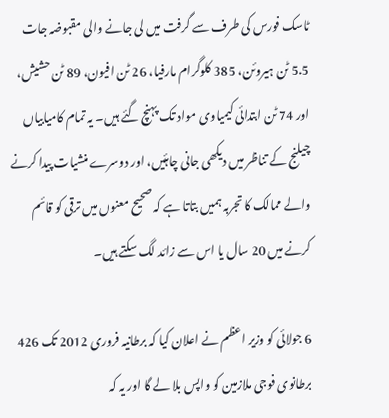ٹاسک فورس کی طرف سے گرفت میں لی جانے والی مقبوضہ جات 5.5 ٹن ہیروئن، 385 کلوگرام مارفیا، 26 ٹن افیون، 89 ٹن حشیش، اور 74 ٹن ابتدائی کیمیاوی مواد تک پہنچ گئے ہیں۔ یہ تمام کامیابیاں چیلنج کے تناظر میں دیکھی جانی چاہئیں، اور دوسرے منشیات پیدا کرنے والے ممالک کا تجربہ ہمیں بتاتا ہے کہ صحیح معنوں میں ترقی کو قائم کرنے میں 20 سال یا اس سے زائد لگ سکتے ہیں۔

6 جولائی کو وزیر اعظم نے اعلان کیا کہ برطانیہ فروری 2012 تک 426 برطانوی فوجی ملازمین کو واپس بلا لے گا اور یہ کہ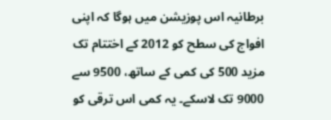برطانیہ اس پوزیشن میں ہوگا کہ اپنی افواج کی سطح کو 2012 کے اختتام تک مزید 500 کی کمی کے ساتھ، 9500 سے 9000 تک لاسکے۔ یہ کمی اس ترقی کو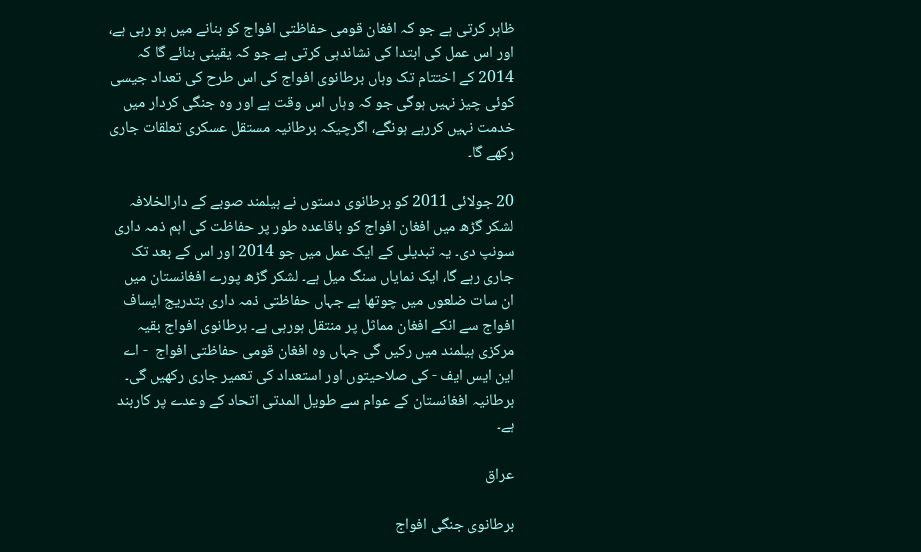ظاہر کرتی ہے جو کہ افغان قومی حفاظتی افواج کو بنانے میں ہو رہی ہے، اور اس عمل کی ابتدا کی نشاندہی کرتی ہے جو کہ یقینی بنائے گا کہ 2014 کے اختتام تک وہاں برطانوی افواج کی اس طرح کی تعداد جیسی کوئی چیز نہیں ہوگی جو کہ وہاں اس وقت ہے اور وہ جنگی کردار میں خدمت نہیں کررہے ہونگے، اگرچیکہ برطانیہ مستقل عسکری تعلقات جاری رکھے گا۔

20 جولائی 2011 کو برطانوی دستوں نے ہیلمند صوبے کے دارالخلافہ لشکر گڑھ میں افغان افواج کو باقاعدہ طور پر حفاظت کی اہم ذمہ داری سونپ دی۔ یہ تبدیلی کے ایک عمل میں جو 2014 اور اس کے بعد تک جاری رہے گا، ایک نمایاں سنگ میل ہے۔ لشکر گڑھ پورے افغانستان میں ان سات ضلعوں میں چوتھا ہے جہاں حفاظتی ذمہ داری بتدریج ایساف افواج سے انکے افغان مماثل پر منتقل ہورہی ہے۔ برطانوی افواج بقیہ مرکزی ہیلمند میں رکیں گی جہاں وہ افغان قومی حفاظتی افواج  - اے این ایس ایف - کی صلاحیتوں اور استعداد کی تعمیر جاری رکھیں گی۔ برطانیہ افغانستان کے عوام سے طویل المدتی اتحاد کے وعدے پر کاربند ہے۔

عراق

برطانوی جنگی افواج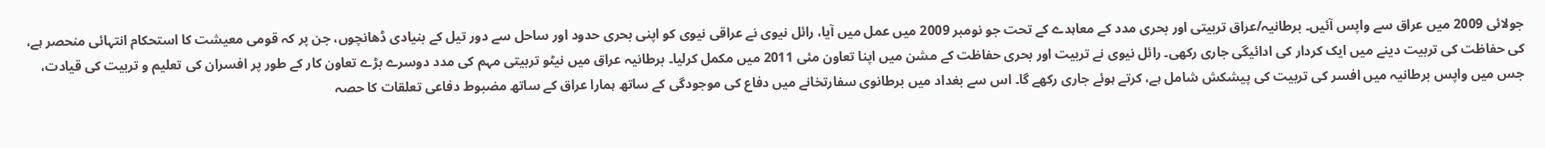جولائی 2009 میں عراق سے واپس آئیں۔ برطانیہ/عراق تربیتی اور بحری مدد کے معاہدے کے تحت جو نومبر 2009 میں عمل میں آیا، رائل نیوی نے عراقی نیوی کو اپنی بحری حدود اور ساحل سے دور تیل کے بنیادی ڈھانچوں، جن پر کہ قومی معیشت کا استحکام انتہائی منحصر ہے، کی حفاظت کی تربیت دینے میں ایک کردار کی ادائیگی جاری رکھی۔ رائل نیوی نے تربیت اور بحری حفاظت کے مشن میں اپنا تعاون مئی 2011 میں مکمل کرلیا۔ برطانیہ عراق میں نیٹو تربیتی مہم کی مدد دوسرے بڑے تعاون کار کے طور پر افسران کی تعلیم و تربیت کی قیادت، جس میں واپس برطانیہ میں افسر کی تربیت کی پیشکش شامل ہے، کرتے ہوئے جاری رکھے گا۔ اس سے بغداد میں برطانوی سفارتخانے میں دفاع کی موجودگی کے ساتھ ہمارا عراق کے ساتھ مضبوط دفاعی تعلقات کا حصہ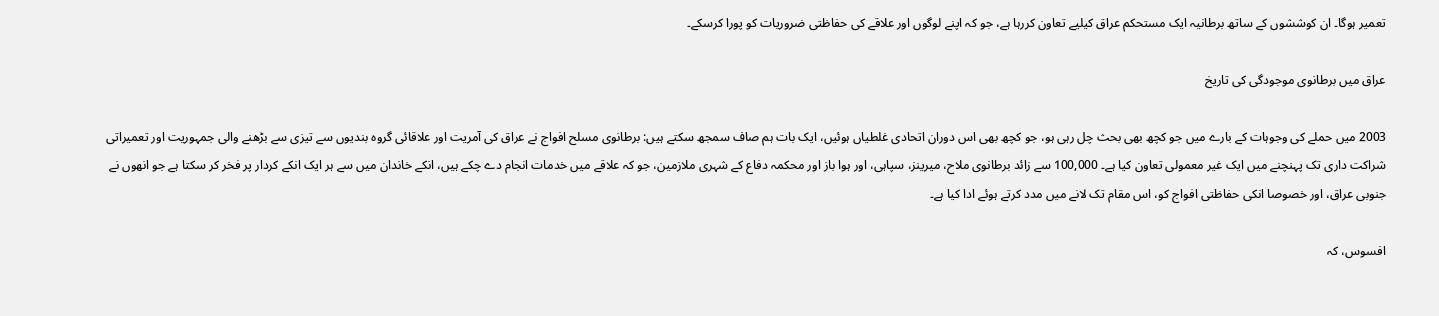تعمیر ہوگا۔ ان کوششوں کے ساتھ برطانیہ ایک مستحکم عراق کیلیے تعاون کررہا ہے، جو کہ اپنے لوگوں اور علاقے کی حفاظتی ضروریات کو پورا کرسکے۔

عراق میں برطانوی موجودگی کی تاریخ

2003 میں حملے کی وجوہات کے بارے میں جو کچھ بھی بحث چل رہی ہو، جو کچھ بھی اس دوران اتحادی غلطیاں ہوئیں، ایک بات ہم صاف سمجھ سکتے ہیں: برطانوی مسلح افواج نے عراق کی آمریت اور علاقائی گروہ بندیوں سے تیزی سے بڑھنے والی جمہوریت اور تعمیراتی شراکت داری تک پہنچنے میں ایک غیر معمولی تعاون کیا ہے۔ 100,000 سے زائد برطانوی ملاح، میرینز، سپاہی، اور ہوا باز اور محکمہ دفاع کے شہری ملازمین، جو کہ علاقے میں خدمات انجام دے چکے ہیں، انکے خاندان میں سے ہر ایک انکے کردار پر فخر کر سکتا ہے جو انھوں نے جنوبی عراق، اور خصوصا انکی حفاظتی افواج کو، اس مقام تک لانے میں مدد کرتے ہوئے ادا کیا ہے۔

افسوس، کہ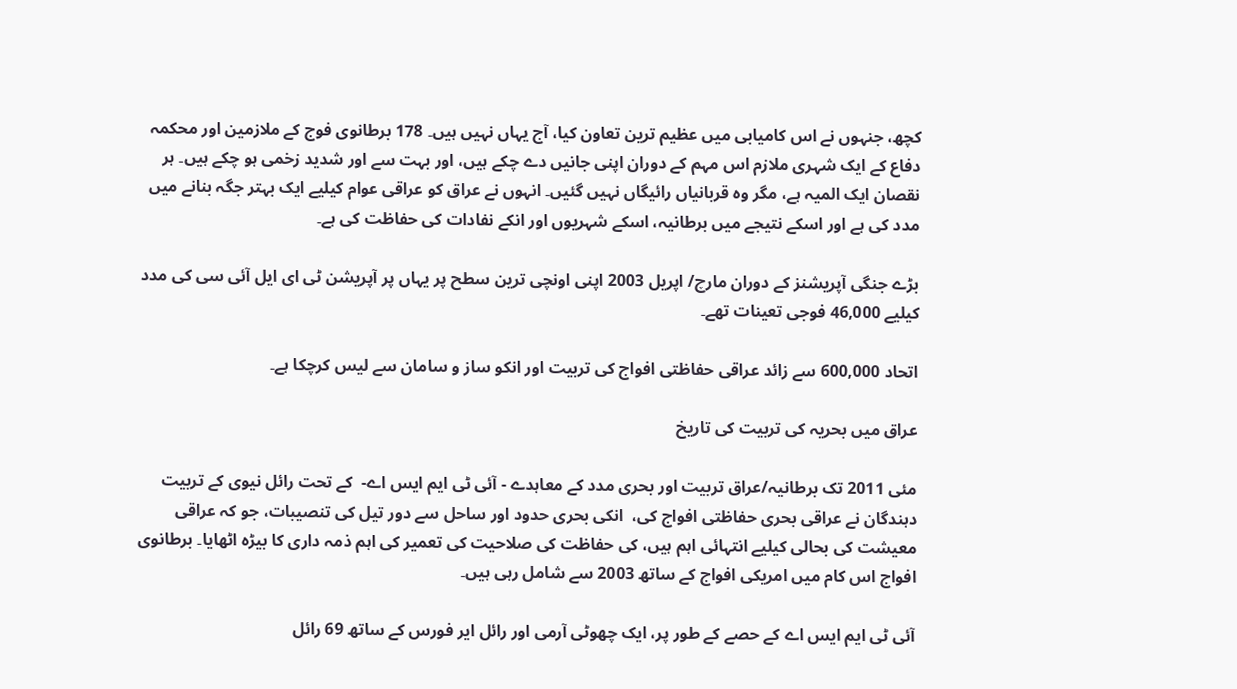کچھ، جنہوں نے اس کامیابی میں عظیم ترین تعاون کیا، آج یہاں نہیں ہیں۔ 178 برطانوی فوج کے ملازمین اور محکمہ دفاع کے ایک شہری ملازم اس مہم کے دوران اپنی جانیں دے چکے ہیں، اور بہت سے اور شدید زخمی ہو چکے ہیں۔ ہر نقصان ایک المیہ ہے، مگر وہ قربانیاں رائیگاں نہیں گئیں۔ انہوں نے عراق کو عراقی عوام کیلیے ایک بہتر جگہ بنانے میں مدد کی ہے اور اسکے نتیجے میں برطانیہ، اسکے شہریوں اور انکے نفادات کی حفاظت کی ہے۔

بڑے جنگی آپریشنز کے دوران مارچ/ اپریل 2003 اپنی اونچی ترین سطح پر یہاں پر آپریشن ٹی ای ایل آئی سی کی مدد کیلیے 46,000 فوجی تعینات تھے۔

اتحاد 600,000 سے زائد عراقی حفاظتی افواج کی تربیت اور انکو ساز و سامان سے لیس کرچکا ہے۔

عراق میں بحریہ کی تربیت کی تاریخ

مئی 2011 تک برطانیہ/عراق تربیت اور بحری مدد کے معاہدے - آئی ٹی ایم ایس اے-  کے تحت رائل نیوی کے تربیت دہندگان نے عراقی بحری حفاظتی افواج کی،  انکی بحری حدود اور ساحل سے دور تیل کی تنصیبات، جو کہ عراقی معیشت کی بحالی کیلیے انتہائی اہم ہیں، کی حفاظت کی صلاحیت کی تعمیر کی اہم ذمہ داری کا بیڑہ اٹھایا۔ برطانوی افواج اس کام میں امریکی افواج کے ساتھ 2003 سے شامل رہی ہیں۔

آئی ٹی ایم ایس اے کے حصے کے طور پر، ایک چھوٹی آرمی اور رائل ایر فورس کے ساتھ 69 رائل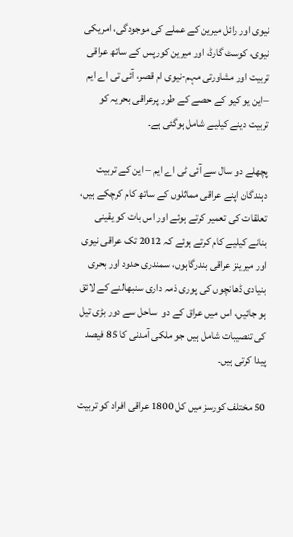نیوی اور رائل میرین کے عملے کی موجودگی، امریکی نیوی، کوسٹ گارڈ، اور میرین کورپس کے ساتھ عراقی تربیت اور مشاورتی مہم-نیوی ام قصر، آئی تی اے ایم –این یو کیو کے حصے کے طور پرعراقی بحریہ کو تربیت دینے کیلیے شامل ہوگئی ہے۔

پچھلے دو سال سے آئی ٹی اے ایم – این کے تربیت دہندگان اپنے عراقی مماثلوں کے ساتھ کام کرچکے ہیں، تعلقات کی تعمیر کرتے ہوئے اور اس بات کو یقینی بنانے کیلیے کام کرتے ہوئے کہ 2012 تک عراقی نیوی اور میرینز عراقی بندرگاہوں، سمندری حدود اور بحری بنیادی ڈھانچوں کی پوری ذمہ داری سنبھالنے کے لائق ہو جائیں، اس میں عراق کے دو  ساحل سے دور بڑی تیل کی تنصیبات شامل ہیں جو ملکی آمدنی کا 85 فیصد پیدا کرتی ہیں۔

50 مختلف کورسز میں کل 1800 عراقی افراد کو تربیت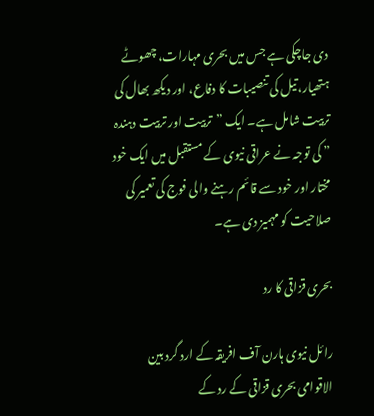دی جاچکی ہے جس میں بحری مہارات، چھوٹے ہتھیار، تیل کی تنصیبات کا دفاع، اور دیکھ بھال کی تربیت شامل ہے۔ ایک ”تربیت اور تربیت دہندہ ” کی توجہ نے عراقی نیوی کے مستقبل میں ایک خود مختار اور خود سے قائم رہنے والی فوج کی تعمیر کی صلاحیت کو مہمیز دی ہے۔

بحری قزاقی کا رد

رائل نیوی ہارن آف افریقہ کے ارد گرد بین الاقوامی بحری قزاقی کے رد کے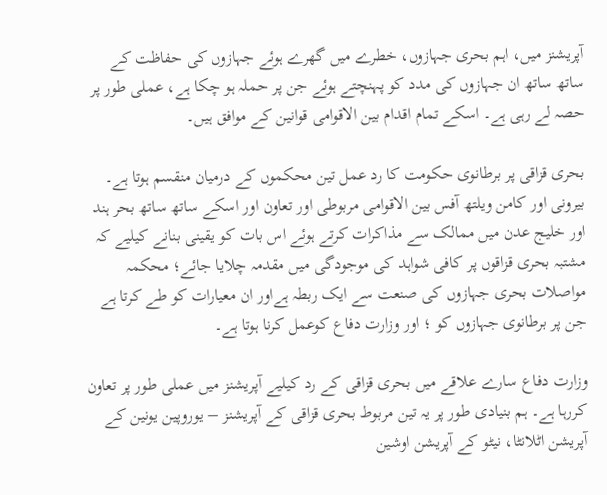آپریشنز میں، اہم بحری جہازوں، خطرے میں گھرے ہوئے جہازوں کی حفاظت کے ساتھ ساتھ ان جہازوں کی مدد کو پہنچتے ہوئے جن پر حملہ ہو چکا ہے، عملی طور پر حصہ لے رہی ہے۔ اسکے تمام اقدام بین الاقوامی قوانین کے موافق ہیں۔

بحری قزاقی پر برطانوی حکومت کا رد عمل تین محکموں کے درمیان منقسم ہوتا ہے۔ بیرونی اور کامن ویلتھ آفس بین الاقوامی مربوطی اور تعاون اور اسکے ساتھ ساتھ بحر ہند اور خلیج عدن میں ممالک سے مذاکرات کرتے ہوئے اس بات کو یقینی بنانے کیلیے کہ مشتبہ بحری قزاقوں پر کافی شواہد کی موجودگی میں مقدمہ چلایا جائے؛ محکمہ مواصلات بحری جہازوں کی صنعت سے ایک ربطہ ہےاور ان معیارات کو طے کرتا ہے جن پر برطانوی جہازوں کو ؛ اور وزارت دفاع کوعمل کرنا ہوتا ہے۔

وزارت دفاع سارے علاقے میں بحری قزاقی کے رد کیلیے آپریشنز میں عملی طور پر تعاون کررہا ہے۔ ہم بنیادی طور پر یہ تین مربوط بحری قزاقی کے آپریشنز – یوروپین یونین کے آپریشن اٹلانٹا، نیٹو کے آپریشن اوشین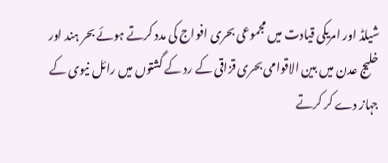شیلڈ اور امریکی قیادت میں مجموعی بحری افواج کی مدد کرتے ہوئے بحر ہند اور خلیج عدن میں بین الاقوامی بحری قزاقی کے رد کے گشتوں میں رائل نیوی کے جہاز دے کر کرتے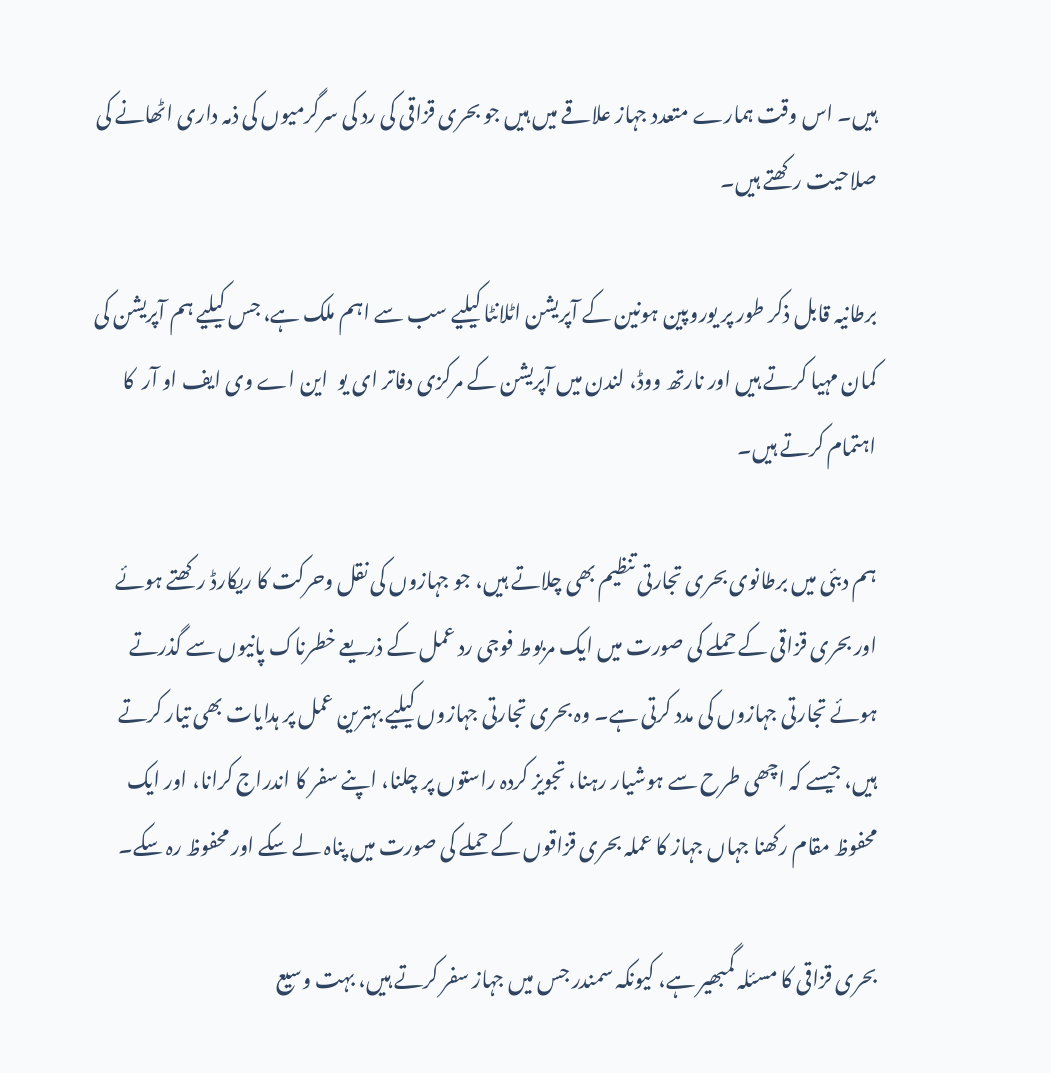ہیں۔ اس وقت ہمارے متعدد جہاز علاقے میں ہیں جو بحری قزاقی کی رد کی سرگرمیوں کی ذمہ داری اٹھانے کی صلاحیت رکھتے ہیں۔

برطانیہ قابل ذکر طور پر یوروپین ہونین کے آپریشن اٹلانٹا کیلیے سب سے اہم ملک ہے، جس کیلیے ہم آپریشن کی کمان مہیا کرتے ہیں اور نارتھ ووڈ، لندن میں آپریشن کے مرکزی دفاتر ای یو  این اے وی ایف او آر  کا اہتمام کرتے ہیں۔

ہم دبئی میں برطانوی بحری تجارتی تنظیم بھی چلاتے ہیں، جو جہازوں کی نقل وحرکت کا ریکارڈ رکھتے ہوئے اور بحری قزاقی کے حملے کی صورت میں ایک مربوط فوجی رد عمل کے ذریعے خطرناک پانیوں سے گذرتے ہوئے تجارتی جہازوں کی مدد کرتی ہے۔ وہ بحری تجارتی جہازوں کیلیے بہترین عمل پر ہدایات بھی تیار کرتے ہیں، جیسے کہ اچھی طرح سے ہوشیار رہنا، تجویز کردہ راستوں پر چلنا، اپنے سفر کا اندراج کرانا، اور ایک محفوظ مقام رکھنا جہاں جہاز کا عملہ بحری قزاقوں کے حملے کی صورت میں پناہ لے سکے اور محفوظ رہ سکے۔

بحری قزاقی کا مسئلہ گمبھیر ہے، کیونکہ سمندر جس میں جہاز سفر کرتے ہیں، بہت وسیع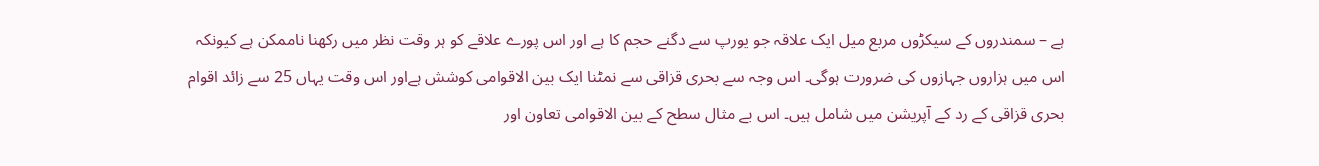ہے – سمندروں کے سیکڑوں مربع میل ایک علاقہ جو یورپ سے دگنے حجم کا ہے اور اس پورے علاقے کو ہر وقت نظر میں رکھنا ناممکن ہے کیونکہ اس میں ہزاروں جہازوں کی ضرورت ہوگی۔ اس وجہ سے بحری قزاقی سے نمٹنا ایک بین الاقوامی کوشش ہےاور اس وقت یہاں 25 سے زائد اقوام بحری قزاقی کے رد کے آپریشن میں شامل ہیں۔ اس بے مثال سطح کے بین الاقوامی تعاون اور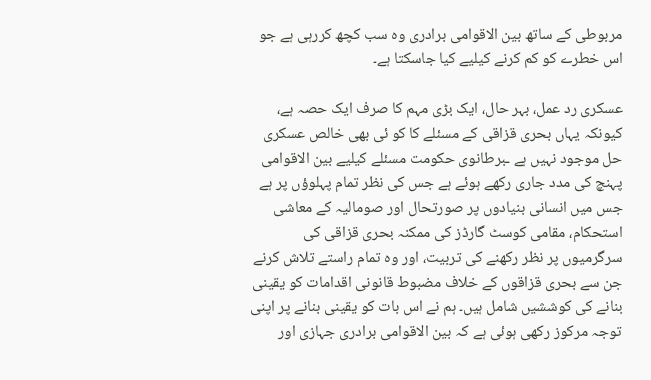مربوطی کے ساتھ بین الاقوامی برادری وہ سب کچھ کررہی ہے جو اس خطرے کو کم کرنے کیلیے کیا جاسکتا ہے۔

عسکری رد عمل، بہر حال، ایک بڑی مہم کا صرف ایک حصہ ہے، کیونکہ یہاں بحری قزاقی کے مسئلے کا کو ئی بھی خالص عسکری حل موجود نہیں ہے ـبرطانوی حکومت مسئلے کیلیے بین الاقوامی پہنچ کی مدد جاری رکھے ہوئے ہے جس کی نظر تمام پہلوؤں پر ہے جس میں انسانی بنیادوں پر صورتحال اور صومالیہ کے معاشی استحکام، مقامی کوسٹ گارڈز کی ممکنہ بحری قزاقی کی سرگرمیوں پر نظر رکھنے کی تربیت، اور وہ تمام راستے تلاش کرنے جن سے بحری قزاقوں کے خلاف مضبوط قانونی اقدامات کو یقینی بنانے کی کوششیں شامل ہیں۔ ہم نے اس بات کو یقینی بنانے پر اپنی توجہ مرکوز رکھی ہوئی ہے کہ بین الاقوامی برادری جہازی اور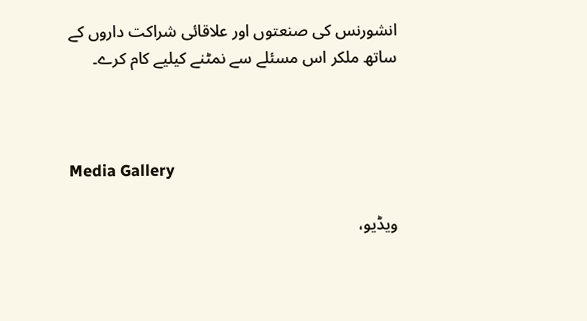انشورنس کی صنعتوں اور علاقائی شراکت داروں کے ساتھ ملکر اس مسئلے سے نمٹنے کیلیے کام کرے۔



Media Gallery

ویڈیو،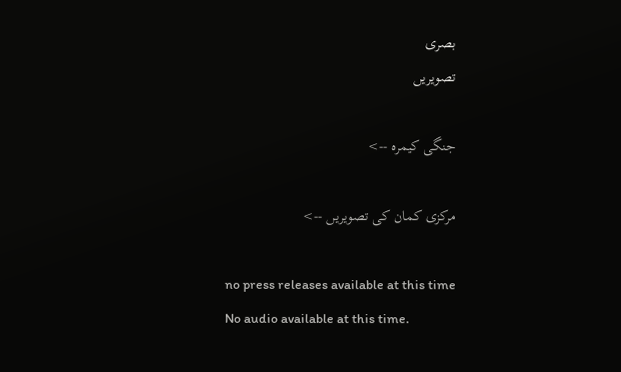بصری
تصویریں

جنگی کیمرہ -->

مرکزی کمان کی تصویریں -->

no press releases available at this time
No audio available at this time.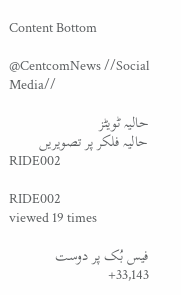Content Bottom

@CentcomNews //Social Media//

حالیہ ٹویٹز
حالیہ فلکر پر تصویریں
RIDE002

RIDE002
viewed 19 times

فیس بُک پر دوست
33,143+